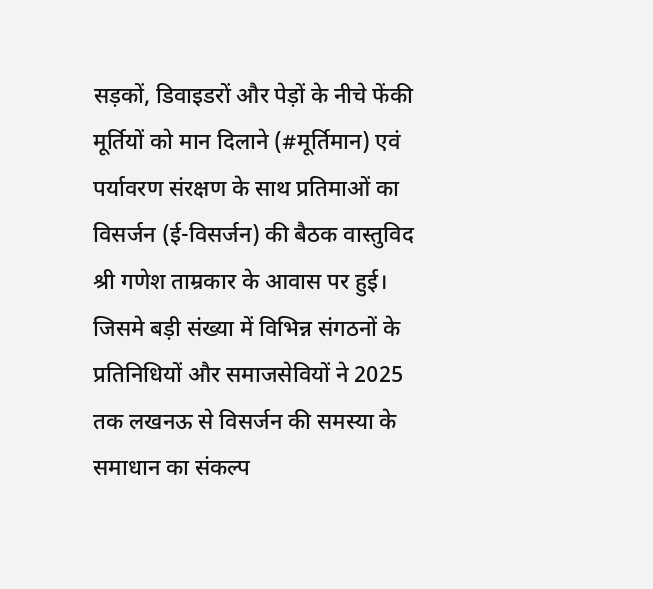सड़कों, डिवाइडरों और पेड़ों के नीचे फेंकी मूर्तियों को मान दिलाने (#मूर्तिमान) एवं पर्यावरण संरक्षण के साथ प्रतिमाओं का विसर्जन (ई-विसर्जन) की बैठक वास्तुविद श्री गणेश ताम्रकार के आवास पर हुई। जिसमे बड़ी संख्या में विभिन्न संगठनों के प्रतिनिधियों और समाजसेवियों ने 2025 तक लखनऊ से विसर्जन की समस्या के समाधान का संकल्प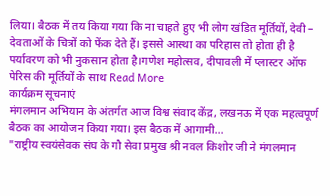लिया। बैठक में तय किया गया कि ना चाहते हुए भी लोग खंडित मूर्तियों, देवी – देवताओं के चित्रों को फेंक देते हैं। इससे आस्था का परिहास तो होता ही है पर्यावरण को भी नुकसान होता है।गणेश महोत्सव, दीपावली में प्लास्टर ऑफ पेरिस की मूर्तियों के साथ Read More
कार्यक्रम सूचनाएं
मंगलमान अभियान के अंतर्गत आज विश्व संवाद केंद्र, लखनऊ में एक महत्वपूर्ण बैठक का आयोजन किया गया। इस बैठक में आगामी...
"राष्ट्रीय स्वयंसेवक संघ के गौ सेवा प्रमुख श्री नवल किशोर जी ने मंगलमान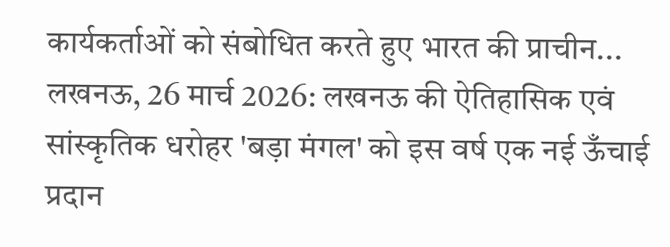कार्यकर्ताओं को संबोधित करते हुए भारत की प्राचीन...
लखनऊ, 26 मार्च 2026: लखनऊ की ऐतिहासिक एवं सांस्कृतिक धरोहर 'बड़ा मंगल' को इस वर्ष एक नई ऊँचाई प्रदान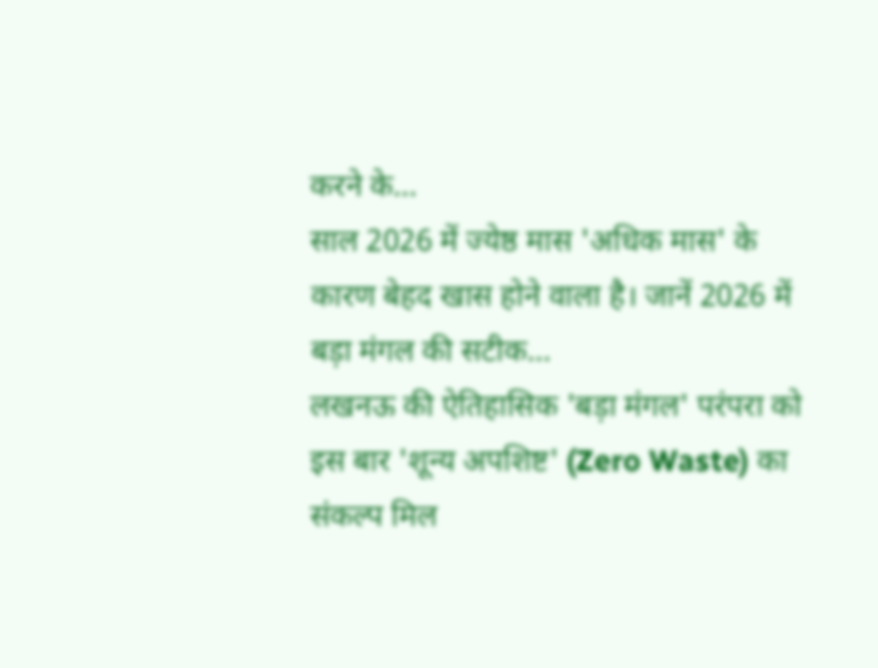करने के...
साल 2026 में ज्येष्ठ मास 'अधिक मास' के कारण बेहद खास होने वाला है। जानें 2026 में बड़ा मंगल की सटीक...
लखनऊ की ऐतिहासिक 'बड़ा मंगल' परंपरा को इस बार 'शून्य अपशिष्ट' (Zero Waste) का संकल्प मिल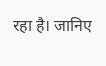रहा है। जानिए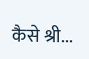कैसे श्री...